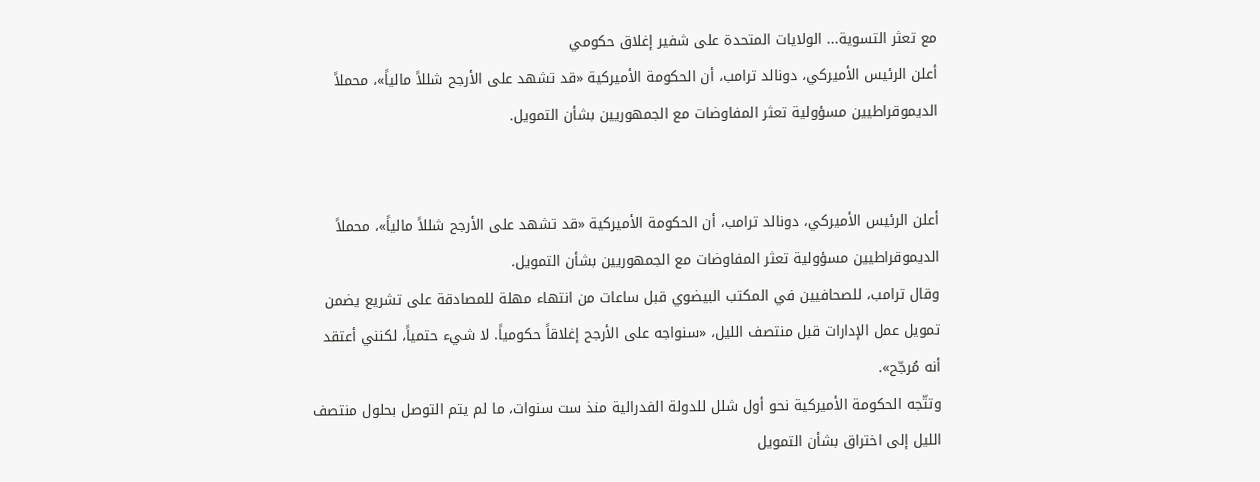مع تعثر التسوية... الولايات المتحدة على شفير إغلاق حكومي
أعلن الرئيس الأميركي، دونالد ترامب، أن الحكومة الأميركية «قد تشهد على الأرجح شللاً مالياً»، محملاً الديموقراطيين مسؤولية تعثر المفاوضات مع الجمهوريين بشأن التمويل.


أعلن الرئيس الأميركي، دونالد ترامب، أن الحكومة الأميركية «قد تشهد على الأرجح شللاً مالياً»، محملاً الديموقراطيين مسؤولية تعثر المفاوضات مع الجمهوريين بشأن التمويل.
وقال ترامب، للصحافيين في المكتب البيضوي قبل ساعات من انتهاء مهلة للمصادقة على تشريع يضمن تمويل عمل الإدارات قبل منتصف الليل، «سنواجه على الأرجح إغلاقاً حكومياً. لا شيء حتمياً، لكنني أعتقد أنه مُرجّح».
وتتّجه الحكومة الأميركية نحو أول شلل للدولة الفدرالية منذ ست سنوات، ما لم يتم التوصل بحلول منتصف الليل إلى اختراق بشأن التمويل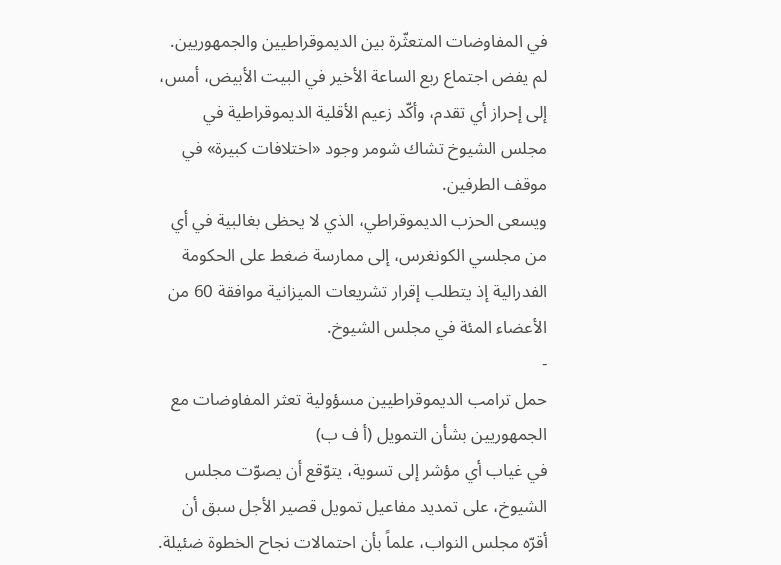في المفاوضات المتعثّرة بين الديموقراطيين والجمهوريين.
لم يفض اجتماع ربع الساعة الأخير في البيت الأبيض، أمس، إلى إحراز أي تقدم، وأكّد زعيم الأقلية الديموقراطية في مجلس الشيوخ تشاك شومر وجود «اختلافات كبيرة» في موقف الطرفين.
ويسعى الحزب الديموقراطي، الذي لا يحظى بغالبية في أي من مجلسي الكونغرس، إلى ممارسة ضغط على الحكومة الفدرالية إذ يتطلب إقرار تشريعات الميزانية موافقة 60 من الأعضاء المئة في مجلس الشيوخ.
-
حمل ترامب الديموقراطيين مسؤولية تعثر المفاوضات مع الجمهوريين بشأن التمويل (أ ف ب)
في غياب أي مؤشر إلى تسوية، يتوّقع أن يصوّت مجلس الشيوخ، على تمديد مفاعيل تمويل قصير الأجل سبق أن أقرّه مجلس النواب، علماً بأن احتمالات نجاح الخطوة ضئيلة.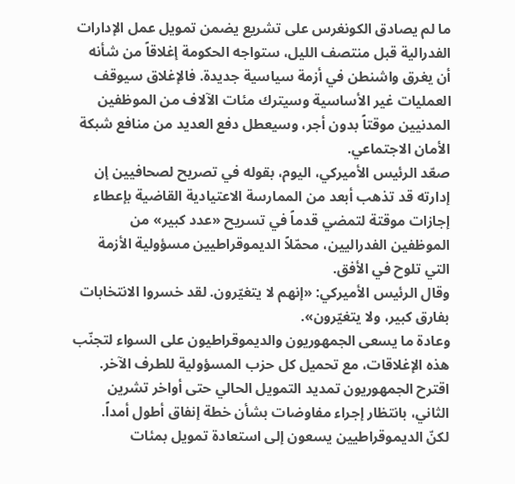ما لم يصادق الكونغرس على تشريع يضمن تمويل عمل الإدارات الفدرالية قبل منتصف الليل، ستواجه الحكومة إغلاقاً من شأنه أن يغرق واشنطن في أزمة سياسية جديدة. فالإغلاق سيوقف العمليات غير الأساسية وسيترك مئات الآلاف من الموظفين المدنيين موقتاً بدون أجر، وسيعطل دفع العديد من منافع شبكة الأمان الاجتماعي.
صعّد الرئيس الأميركي، اليوم، بقوله في تصريح لصحافيين إن إدارته قد تذهب أبعد من الممارسة الاعتيادية القاضية بإعطاء إجازات موقتة لتمضي قدماً في تسريح «عدد كبير» من الموظفين الفدراليين، محمّلاً الديموقراطيين مسؤولية الأزمة التي تلوح في الأفق.
وقال الرئيس الأميركي: «إنهم لا يتغيّرون. لقد خسروا الانتخابات بفارق كبير، ولا يتغيّرون».
وعادة ما يسعى الجمهوريون والديموقراطيون على السواء لتجنّب هذه الإغلاقات، مع تحميل كل حزب المسؤولية للطرف الآخر. اقترح الجمهوريون تمديد التمويل الحالي حتى أواخر تشرين الثاني، بانتظار إجراء مفاوضات بشأن خطة إنفاق أطول أمداً.
لكنّ الديموقراطيين يسعون إلى استعادة تمويل بمئات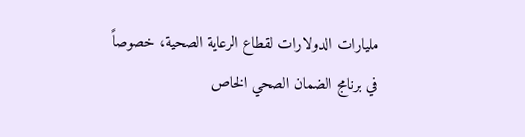مليارات الدولارات لقطاع الرعاية الصحية، خصوصاً في برنامج الضمان الصحي الخاص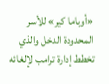«أوباما كير» للأسر المحدودة الدخل والذي تخطط إدارة ترامب لإلغائه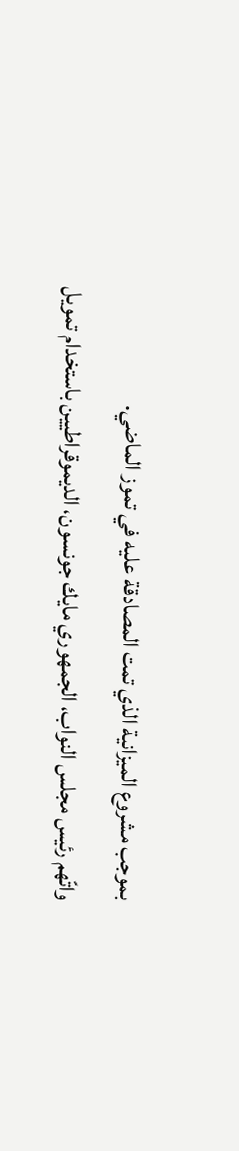بموجب مشروع الميزانية الذي تمت المصادقة عليه في تموز الماضي.
واتّهم رئيس مجلس النواب، الجمهوري مايك جونسون، الديموقراطيين باستخدام تمويل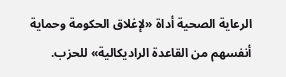الرعاية الصحية أداة «لإغلاق الحكومة وحماية أنفسهم من القاعدة الراديكالية» للحزب.